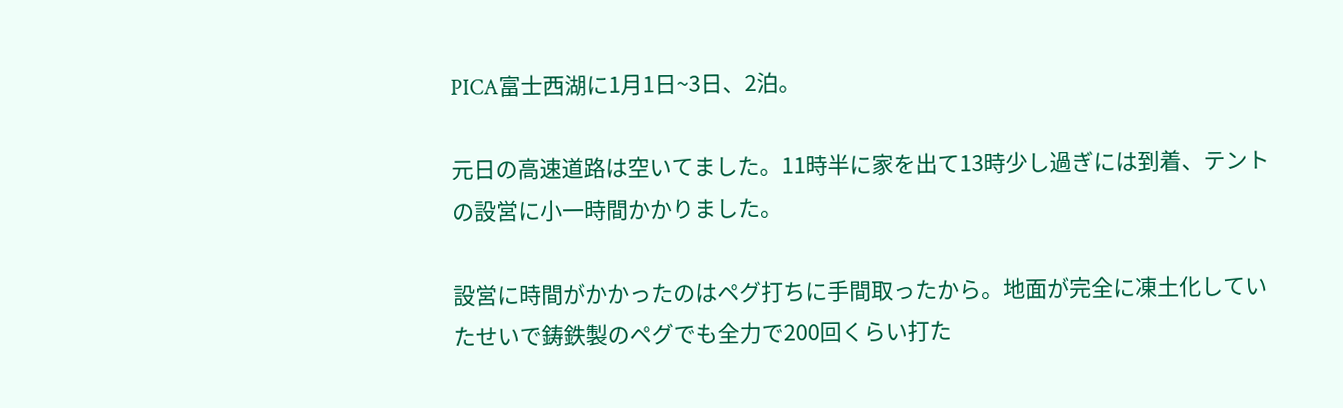PICA富士西湖に1月1日~3日、2泊。

元日の高速道路は空いてました。11時半に家を出て13時少し過ぎには到着、テントの設営に小一時間かかりました。

設営に時間がかかったのはペグ打ちに手間取ったから。地面が完全に凍土化していたせいで鋳鉄製のペグでも全力で200回くらい打た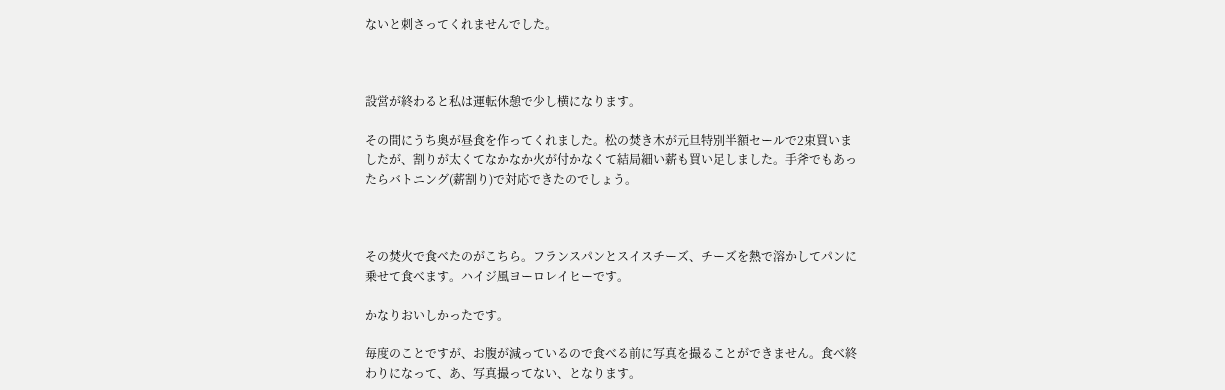ないと刺さってくれませんでした。



設営が終わると私は運転休憩で少し横になります。

その間にうち奥が昼食を作ってくれました。松の焚き木が元旦特別半額セールで2束買いましたが、割りが太くてなかなか火が付かなくて結局細い薪も買い足しました。手斧でもあったらバトニング(薪割り)で対応できたのでしょう。



その焚火で食べたのがこちら。フランスパンとスイスチーズ、チーズを熱で溶かしてパンに乗せて食べます。ハイジ風ヨーロレイヒーです。

かなりおいしかったです。

毎度のことですが、お腹が減っているので食べる前に写真を撮ることができません。食べ終わりになって、あ、写真撮ってない、となります。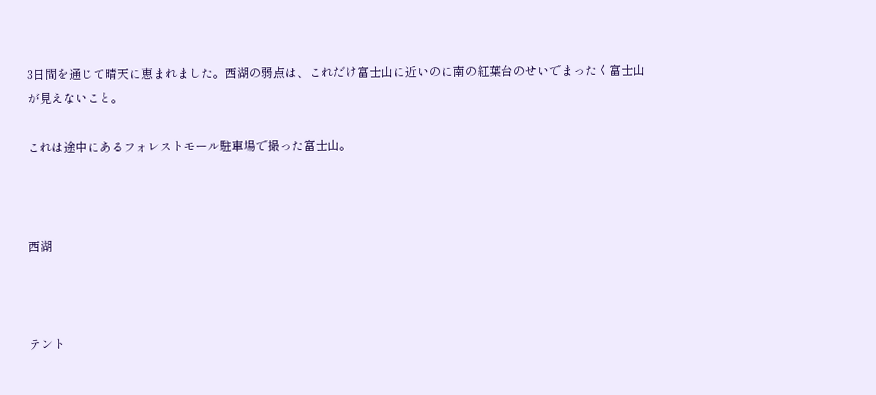3日間を通じて晴天に恵まれました。西湖の弱点は、これだけ富士山に近いのに南の紅葉台のせいでまったく富士山が見えないこと。

これは途中にあるフォレストモール駐車場で撮った富士山。



西湖



テント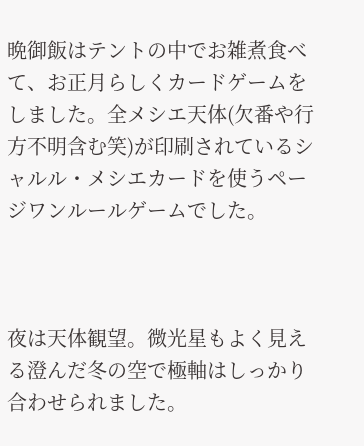晩御飯はテントの中でお雑煮食べて、お正月らしくカードゲームをしました。全メシエ天体(欠番や行方不明含む笑)が印刷されているシャルル・メシエカードを使うページワンルールゲームでした。



夜は天体観望。微光星もよく見える澄んだ冬の空で極軸はしっかり合わせられました。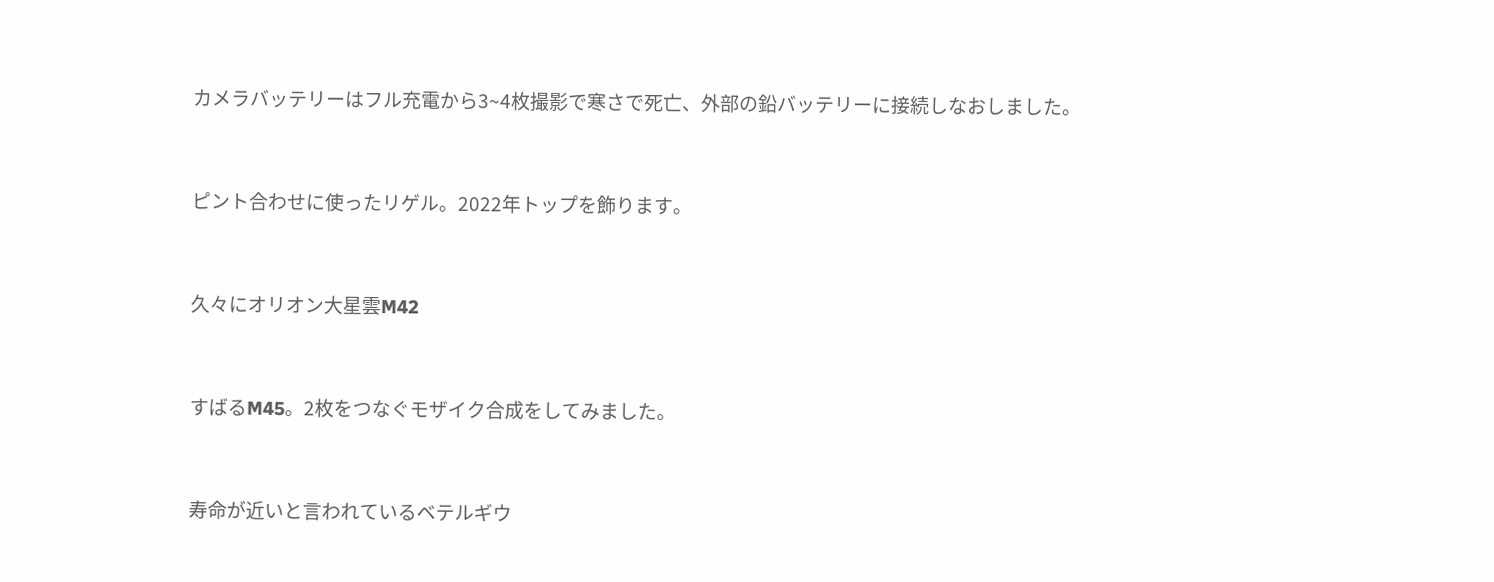カメラバッテリーはフル充電から3~4枚撮影で寒さで死亡、外部の鉛バッテリーに接続しなおしました。



ピント合わせに使ったリゲル。2022年トップを飾ります。



久々にオリオン大星雲M42



すばるM45。2枚をつなぐモザイク合成をしてみました。



寿命が近いと言われているベテルギウ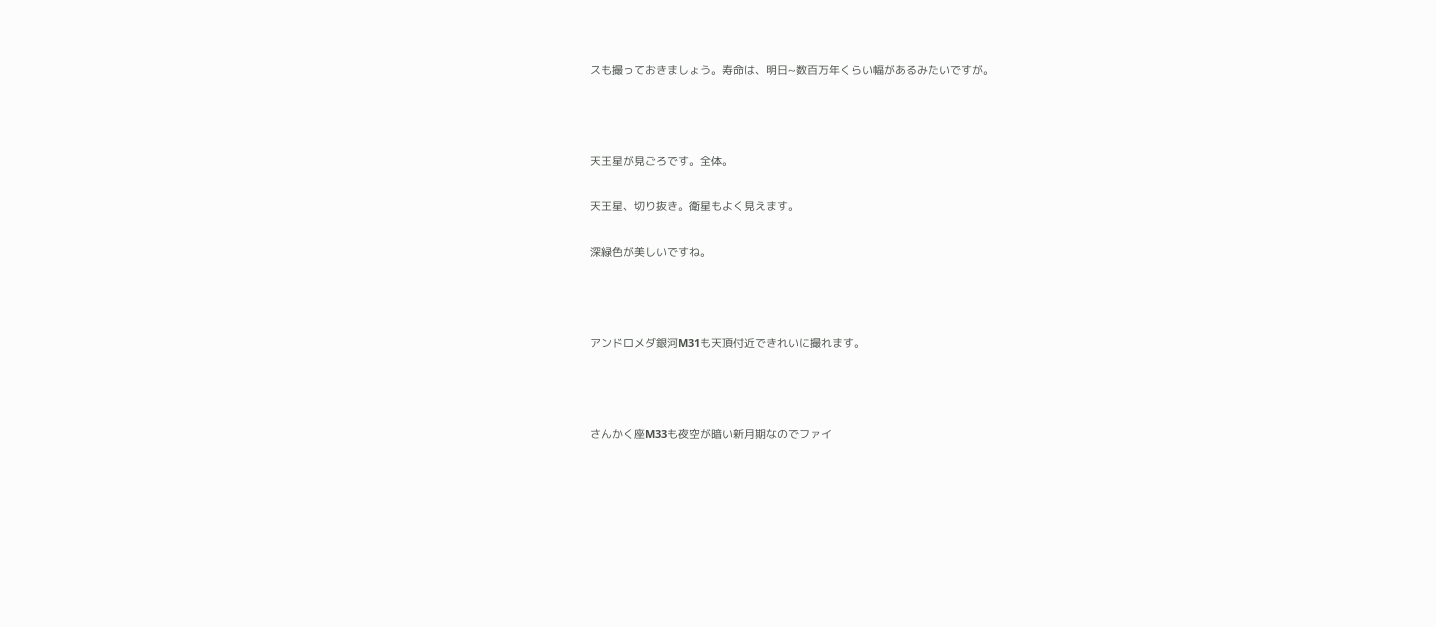スも撮っておきましょう。寿命は、明日~数百万年くらい幅があるみたいですが。



天王星が見ごろです。全体。

天王星、切り抜き。衛星もよく見えます。

深緑色が美しいですね。



アンドロメダ銀河M31も天頂付近できれいに撮れます。



さんかく座M33も夜空が暗い新月期なのでファイ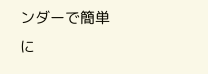ンダーで簡単に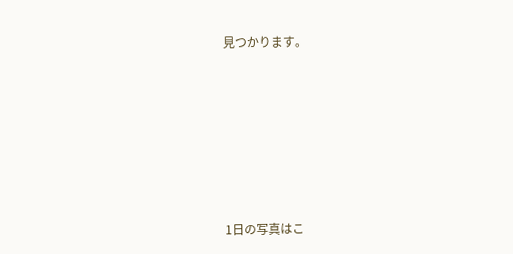見つかります。







1日の写真はこ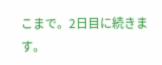こまで。2日目に続きます。